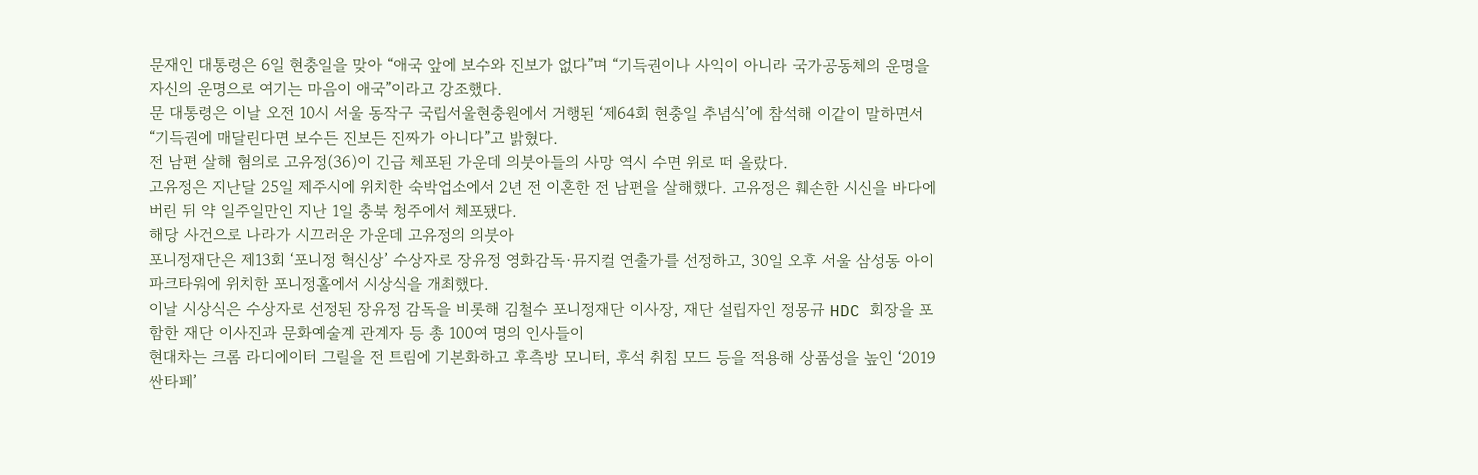문재인 대통령은 6일 현충일을 맞아 “애국 앞에 보수와 진보가 없다”며 “기득권이나 사익이 아니라 국가공동체의 운명을 자신의 운명으로 여기는 마음이 애국”이라고 강조했다.
문 대통령은 이날 오전 10시 서울 동작구 국립서울현충원에서 거행된 ‘제64회 현충일 추념식’에 참석해 이같이 말하면서 “기득권에 매달린다면 보수든 진보든 진짜가 아니다”고 밝혔다.
전 남편 살해 혐의로 고유정(36)이 긴급 체포된 가운데 의붓아들의 사망 역시 수면 위로 떠 올랐다.
고유정은 지난달 25일 제주시에 위치한 숙박업소에서 2년 전 이혼한 전 남편을 살해했다. 고유정은 훼손한 시신을 바다에 버린 뒤 약 일주일만인 지난 1일 충북 청주에서 체포됐다.
해당 사건으로 나라가 시끄러운 가운데 고유정의 의붓아
포니정재단은 제13회 ‘포니정 혁신상’ 수상자로 장유정 영화감독·뮤지컬 연출가를 선정하고, 30일 오후 서울 삼성동 아이파크타워에 위치한 포니정홀에서 시상식을 개최했다.
이날 시상식은 수상자로 선정된 장유정 감독을 비롯해 김철수 포니정재단 이사장, 재단 설립자인 정몽규 HDC 회장을 포함한 재단 이사진과 문화예술계 관계자 등 총 100여 명의 인사들이
현대차는 크롬 라디에이터 그릴을 전 트림에 기본화하고 후측방 모니터, 후석 취침 모드 등을 적용해 상품성을 높인 ‘2019 싼타페’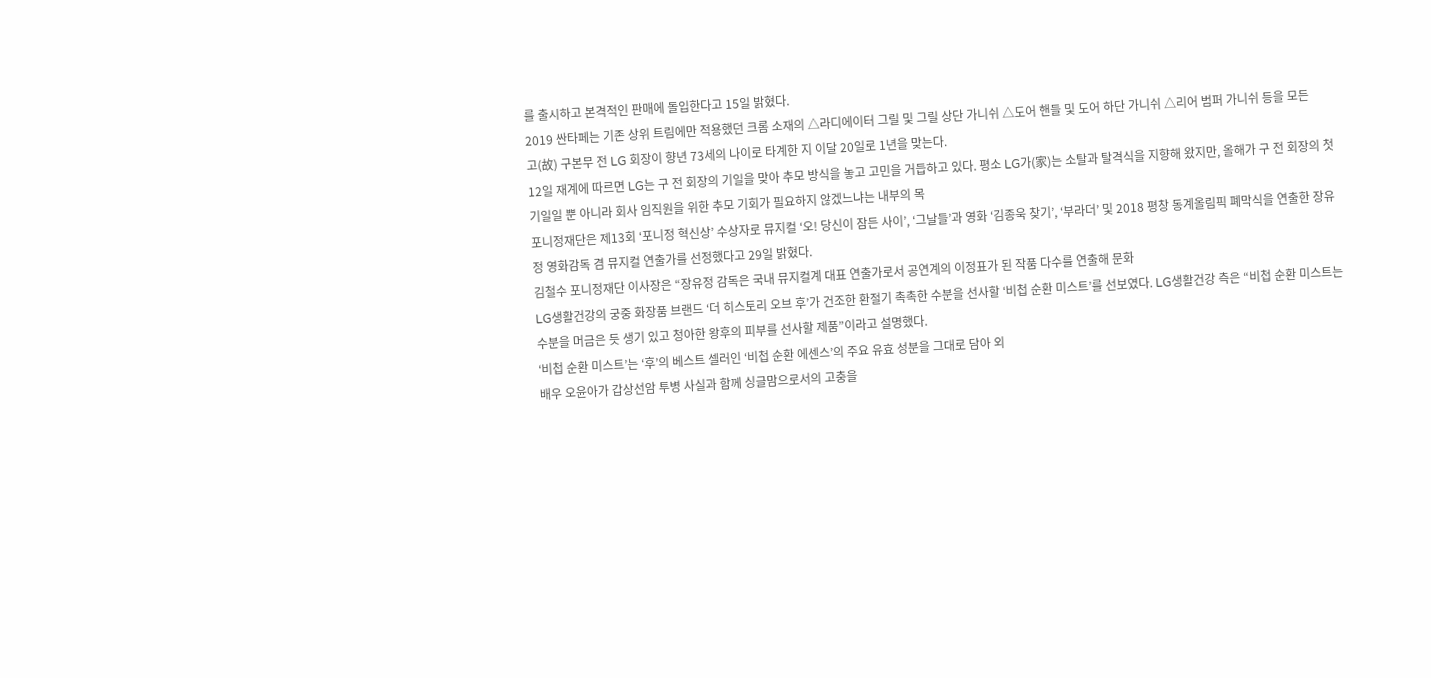를 출시하고 본격적인 판매에 돌입한다고 15일 밝혔다.
2019 싼타페는 기존 상위 트림에만 적용했던 크롬 소재의 △라디에이터 그릴 및 그릴 상단 가니쉬 △도어 핸들 및 도어 하단 가니쉬 △리어 범퍼 가니쉬 등을 모든
고(故) 구본무 전 LG 회장이 향년 73세의 나이로 타계한 지 이달 20일로 1년을 맞는다.
12일 재계에 따르면 LG는 구 전 회장의 기일을 맞아 추모 방식을 놓고 고민을 거듭하고 있다. 평소 LG가(家)는 소탈과 탈격식을 지향해 왔지만, 올해가 구 전 회장의 첫 기일일 뿐 아니라 회사 임직원을 위한 추모 기회가 필요하지 않겠느냐는 내부의 목
포니정재단은 제13회 ‘포니정 혁신상’ 수상자로 뮤지컬 ‘오! 당신이 잠든 사이’, ‘그날들’과 영화 ‘김종욱 찾기’, ‘부라더’ 및 2018 평창 동계올림픽 폐막식을 연출한 장유정 영화감독 겸 뮤지컬 연출가를 선정했다고 29일 밝혔다.
김철수 포니정재단 이사장은 “장유정 감독은 국내 뮤지컬계 대표 연출가로서 공연계의 이정표가 된 작품 다수를 연출해 문화
LG생활건강의 궁중 화장품 브랜드 ‘더 히스토리 오브 후’가 건조한 환절기 촉촉한 수분을 선사할 ‘비첩 순환 미스트’를 선보였다. LG생활건강 측은 “비첩 순환 미스트는 수분을 머금은 듯 생기 있고 청아한 왕후의 피부를 선사할 제품”이라고 설명했다.
‘비첩 순환 미스트’는 ‘후’의 베스트 셀러인 ‘비첩 순환 에센스’의 주요 유효 성분을 그대로 담아 외
배우 오윤아가 갑상선암 투병 사실과 함께 싱글맘으로서의 고충을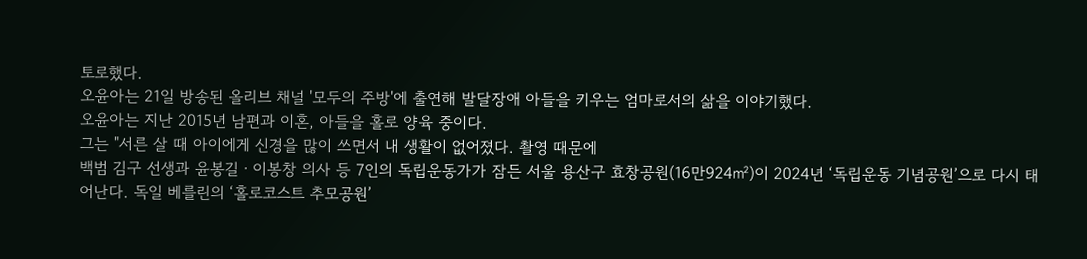토로했다.
오윤아는 21일 방송된 올리브 채널 '모두의 주방'에 출연해 발달장애 아들을 키우는 엄마로서의 삶을 이야기했다.
오윤아는 지난 2015년 남편과 이혼, 아들을 홀로 양육 중이다.
그는 "서른 살 때 아이에게 신경을 많이 쓰면서 내 생활이 없어졌다. 촬영 때문에
백범 김구 선생과 윤봉길ㆍ이봉창 의사 등 7인의 독립운동가가 잠든 서울 용산구 효창공원(16만924㎡)이 2024년 ‘독립운동 기념공원’으로 다시 태어난다. 독일 베를린의 ‘홀로코스트 추모공원’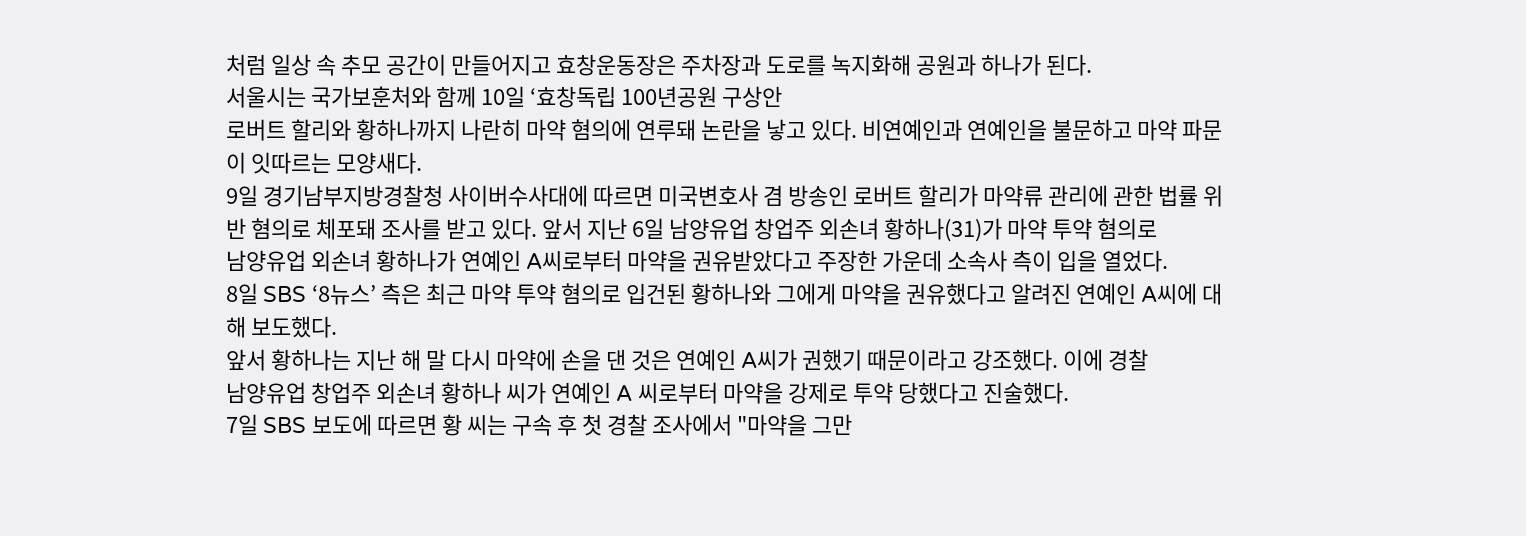처럼 일상 속 추모 공간이 만들어지고 효창운동장은 주차장과 도로를 녹지화해 공원과 하나가 된다.
서울시는 국가보훈처와 함께 10일 ‘효창독립 100년공원 구상안
로버트 할리와 황하나까지 나란히 마약 혐의에 연루돼 논란을 낳고 있다. 비연예인과 연예인을 불문하고 마약 파문이 잇따르는 모양새다.
9일 경기남부지방경찰청 사이버수사대에 따르면 미국변호사 겸 방송인 로버트 할리가 마약류 관리에 관한 법률 위반 혐의로 체포돼 조사를 받고 있다. 앞서 지난 6일 남양유업 창업주 외손녀 황하나(31)가 마약 투약 혐의로
남양유업 외손녀 황하나가 연예인 A씨로부터 마약을 권유받았다고 주장한 가운데 소속사 측이 입을 열었다.
8일 SBS ‘8뉴스’ 측은 최근 마약 투약 혐의로 입건된 황하나와 그에게 마약을 권유했다고 알려진 연예인 A씨에 대해 보도했다.
앞서 황하나는 지난 해 말 다시 마약에 손을 댄 것은 연예인 A씨가 권했기 때문이라고 강조했다. 이에 경찰
남양유업 창업주 외손녀 황하나 씨가 연예인 A 씨로부터 마약을 강제로 투약 당했다고 진술했다.
7일 SBS 보도에 따르면 황 씨는 구속 후 첫 경찰 조사에서 "마약을 그만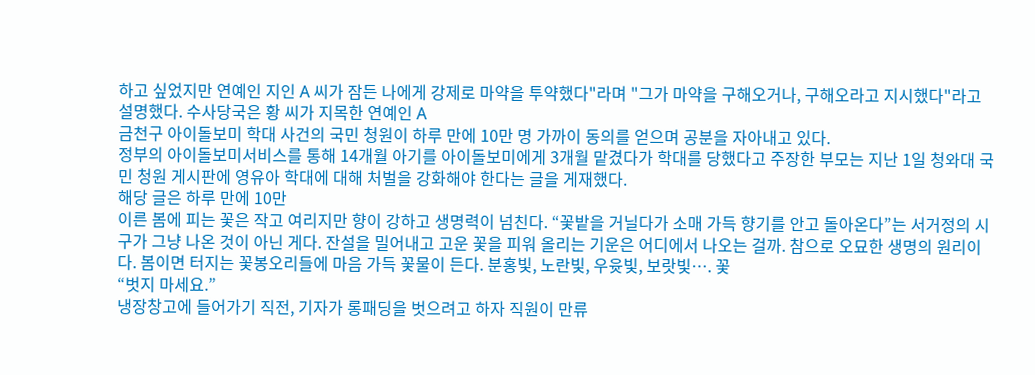하고 싶었지만 연예인 지인 A 씨가 잠든 나에게 강제로 마약을 투약했다"라며 "그가 마약을 구해오거나, 구해오라고 지시했다"라고 설명했다. 수사당국은 황 씨가 지목한 연예인 A
금천구 아이돌보미 학대 사건의 국민 청원이 하루 만에 10만 명 가까이 동의를 얻으며 공분을 자아내고 있다.
정부의 아이돌보미서비스를 통해 14개월 아기를 아이돌보미에게 3개월 맡겼다가 학대를 당했다고 주장한 부모는 지난 1일 청와대 국민 청원 게시판에 영유아 학대에 대해 처벌을 강화해야 한다는 글을 게재했다.
해당 글은 하루 만에 10만
이른 봄에 피는 꽃은 작고 여리지만 향이 강하고 생명력이 넘친다. “꽃밭을 거닐다가 소매 가득 향기를 안고 돌아온다”는 서거정의 시구가 그냥 나온 것이 아닌 게다. 잔설을 밀어내고 고운 꽃을 피워 올리는 기운은 어디에서 나오는 걸까. 참으로 오묘한 생명의 원리이다. 봄이면 터지는 꽃봉오리들에 마음 가득 꽃물이 든다. 분홍빛, 노란빛, 우윳빛, 보랏빛…. 꽃
“벗지 마세요.”
냉장창고에 들어가기 직전, 기자가 롱패딩을 벗으려고 하자 직원이 만류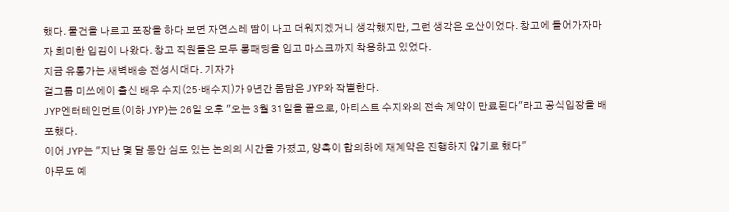했다. 물건을 나르고 포장을 하다 보면 자연스레 땀이 나고 더워지겠거니 생각했지만, 그런 생각은 오산이었다. 창고에 들어가자마자 희미한 입김이 나왔다. 창고 직원들은 모두 롱패딩을 입고 마스크까지 착용하고 있었다.
지금 유통가는 새벽배송 전성시대다. 기자가
걸그룹 미쓰에이 출신 배우 수지(25·배수지)가 9년간 몸담은 JYP와 작별한다.
JYP엔터테인먼트(이하 JYP)는 26일 오후 "오는 3월 31일을 끝으로, 아티스트 수지와의 전속 계약이 만료된다"라고 공식입장을 배포했다.
이어 JYP는 "지난 몇 달 동안 심도 있는 논의의 시간을 가졌고, 양측이 합의하에 재계약은 진행하지 않기로 했다"
아무도 예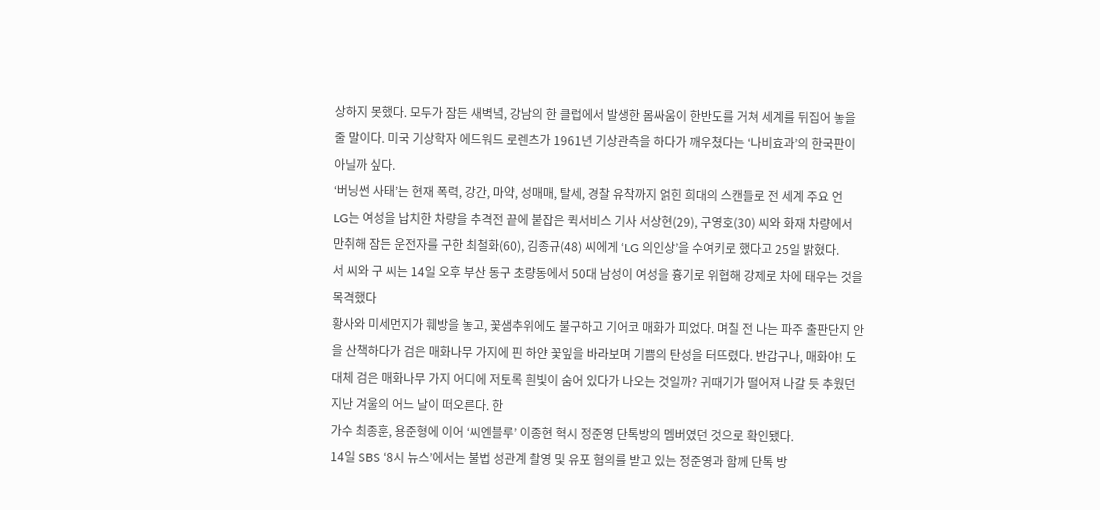상하지 못했다. 모두가 잠든 새벽녘, 강남의 한 클럽에서 발생한 몸싸움이 한반도를 거쳐 세계를 뒤집어 놓을 줄 말이다. 미국 기상학자 에드워드 로렌츠가 1961년 기상관측을 하다가 깨우쳤다는 ‘나비효과’의 한국판이 아닐까 싶다.
‘버닝썬 사태’는 현재 폭력, 강간, 마약, 성매매, 탈세, 경찰 유착까지 얽힌 희대의 스캔들로 전 세계 주요 언
LG는 여성을 납치한 차량을 추격전 끝에 붙잡은 퀵서비스 기사 서상현(29), 구영호(30) 씨와 화재 차량에서 만취해 잠든 운전자를 구한 최철화(60), 김종규(48) 씨에게 ‘LG 의인상’을 수여키로 했다고 25일 밝혔다.
서 씨와 구 씨는 14일 오후 부산 동구 초량동에서 50대 남성이 여성을 흉기로 위협해 강제로 차에 태우는 것을 목격했다
황사와 미세먼지가 훼방을 놓고, 꽃샘추위에도 불구하고 기어코 매화가 피었다. 며칠 전 나는 파주 출판단지 안을 산책하다가 검은 매화나무 가지에 핀 하얀 꽃잎을 바라보며 기쁨의 탄성을 터뜨렸다. 반갑구나, 매화야! 도대체 검은 매화나무 가지 어디에 저토록 흰빛이 숨어 있다가 나오는 것일까? 귀때기가 떨어져 나갈 듯 추웠던 지난 겨울의 어느 날이 떠오른다. 한
가수 최종훈, 용준형에 이어 ‘씨엔블루’ 이종현 혁시 정준영 단톡방의 멤버였던 것으로 확인됐다.
14일 SBS ‘8시 뉴스’에서는 불법 성관계 촬영 및 유포 혐의를 받고 있는 정준영과 함께 단톡 방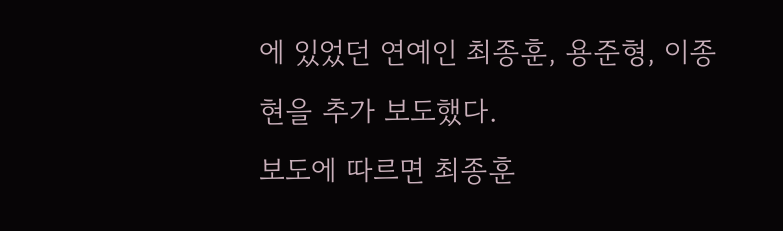에 있었던 연예인 최종훈, 용준형, 이종현을 추가 보도했다.
보도에 따르면 최종훈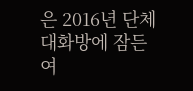은 2016년 단체 대화방에 잠든 여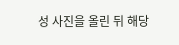성 사진을 올린 뒤 해당